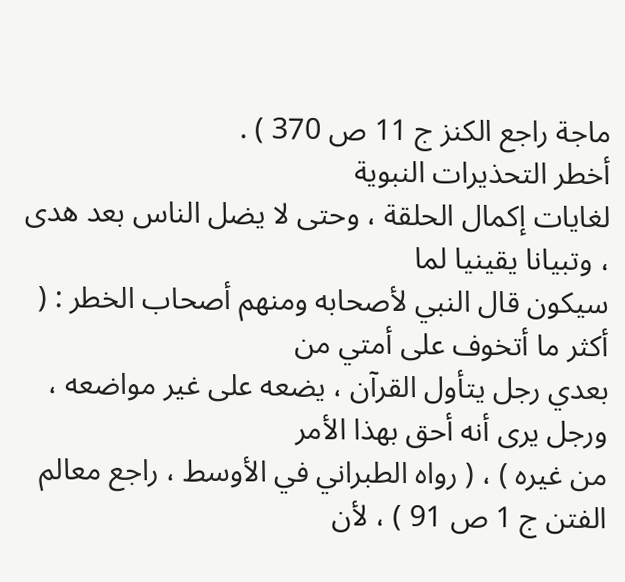ماجة راجع الكنز ج 11 ص 370 ) .
أخطر التحذيرات النبوية
لغايات إكمال الحلقة ، وحتى لا يضل الناس بعد هدى ، وتبيانا يقينيا لما
سيكون قال النبي لأصحابه ومنهم أصحاب الخطر : ( أكثر ما أتخوف على أمتي من
بعدي رجل يتأول القرآن ، يضعه على غير مواضعه ، ورجل يرى أنه أحق بهذا الأمر
من غيره ) ، ( رواه الطبراني في الأوسط ، راجع معالم الفتن ج 1 ص 91 ) ، لأن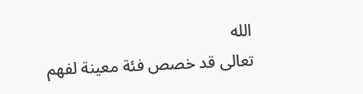الله
تعالى قد خصص فئة معينة لفهم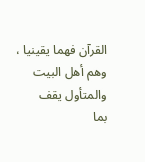القرآن فهما يقينيا ، وهم أهل البيت والمتأول يقف
بما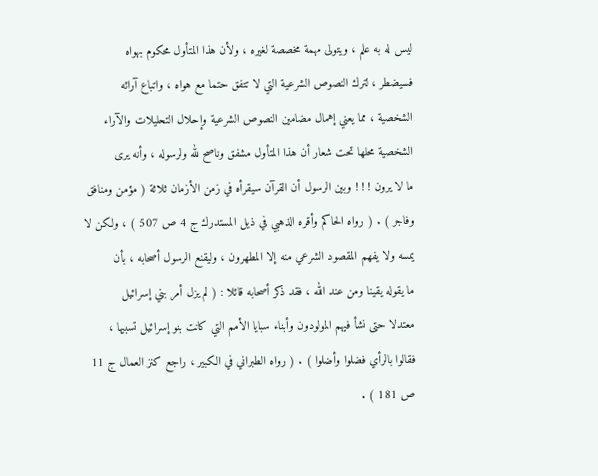ليس له به علم ، ويتولى مهمة مخصصة لغيره ، ولأن هذا المتأول محكوم بهواه
فسيضطر ، لترك النصوص الشرعية التي لا تتفق حتما مع هواه ، واتباع آرائه
الشخصية ، مما يعني إهمال مضامين النصوص الشرعية وإحلال التحليلات والآراء
الشخصية محلها تحت شعار أن هذا المتأول مشفق وناصح لله ولرسوله ، وأنه يرى
ما لا يرون ! ! ! وبين الرسول أن القرآن سيقرأه في زمن الأزمان ثلاثة ( مؤمن ومنافق
وفاجر ) . ( رواه الحاكم وأقره الذهبي في ذيل المستدرك ج 4 ص 507 ) ، ولكن لا
يمسه ولا يفهم المقصود الشرعي منه إلا المطهرون ، وليقنع الرسول أصحابه ، بأن
ما يقوله يقينا ومن عند الله ، فقد ذكر أصحابه قائلا : ( لم يزل أمر بني إسرائيل
معتدلا حتى نشأ فيهم المولودون وأبناء سبايا الأمم التي كانت بنو إسرائيل تسبيها ،
فقالوا بالرأي فضلوا وأضلوا ) . ( رواه الطبراني في الكبير ، راجع كنز العمال ج 11
ص 181 ) .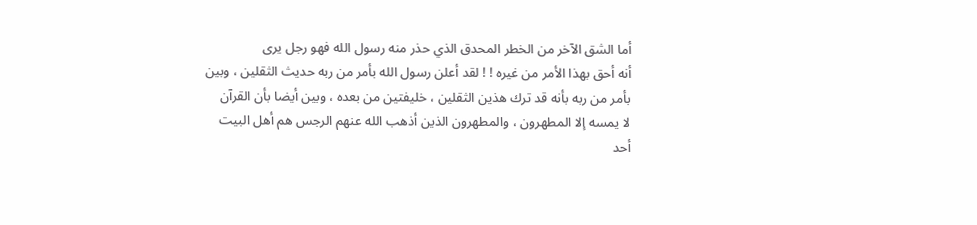أما الشق الآخر من الخطر المحدق الذي حذر منه رسول الله فهو رجل يرى
أنه أحق بهذا الأمر من غيره ! ! لقد أعلن رسول الله بأمر من ربه حديث الثقلين ، وبين
بأمر من ربه بأنه قد ترك هذين الثقلين ، خليفتين من بعده ، وبين أيضا بأن القرآن
لا يمسه إلا المطهرون ، والمطهرون الذين أذهب الله عنهم الرجس هم أهل البيت
أحد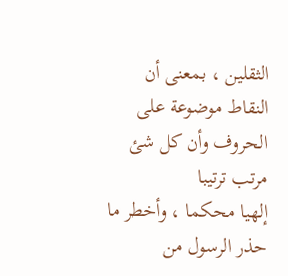الثقلين ، بمعنى أن النقاط موضوعة على الحروف وأن كل شئ مرتب ترتيبا
إلهيا محكما ، وأخطر ما حذر الرسول من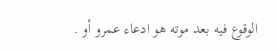الوقوع فيه بعد موته هو ادعاء عمرو أو .